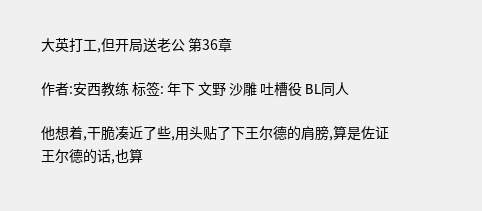大英打工,但开局送老公 第36章

作者:安西教练 标签: 年下 文野 沙雕 吐槽役 BL同人

他想着,干脆凑近了些,用头贴了下王尔德的肩膀,算是佐证王尔德的话,也算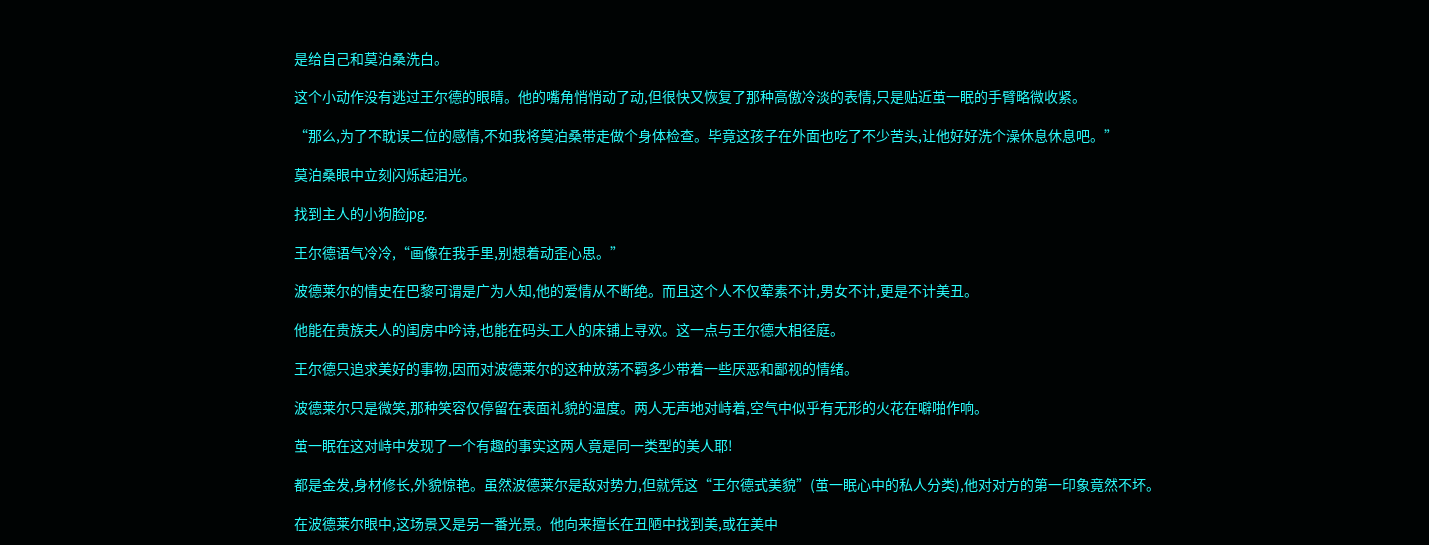是给自己和莫泊桑洗白。

这个小动作没有逃过王尔德的眼睛。他的嘴角悄悄动了动,但很快又恢复了那种高傲冷淡的表情,只是贴近茧一眠的手臂略微收紧。

“那么,为了不耽误二位的感情,不如我将莫泊桑带走做个身体检查。毕竟这孩子在外面也吃了不少苦头,让他好好洗个澡休息休息吧。”

莫泊桑眼中立刻闪烁起泪光。

找到主人的小狗脸jpg.

王尔德语气冷冷,“画像在我手里,别想着动歪心思。”

波德莱尔的情史在巴黎可谓是广为人知,他的爱情从不断绝。而且这个人不仅荤素不计,男女不计,更是不计美丑。

他能在贵族夫人的闺房中吟诗,也能在码头工人的床铺上寻欢。这一点与王尔德大相径庭。

王尔德只追求美好的事物,因而对波德莱尔的这种放荡不羁多少带着一些厌恶和鄙视的情绪。

波德莱尔只是微笑,那种笑容仅停留在表面礼貌的温度。两人无声地对峙着,空气中似乎有无形的火花在噼啪作响。

茧一眠在这对峙中发现了一个有趣的事实这两人竟是同一类型的美人耶!

都是金发,身材修长,外貌惊艳。虽然波德莱尔是敌对势力,但就凭这“王尔德式美貌”(茧一眠心中的私人分类),他对对方的第一印象竟然不坏。

在波德莱尔眼中,这场景又是另一番光景。他向来擅长在丑陋中找到美,或在美中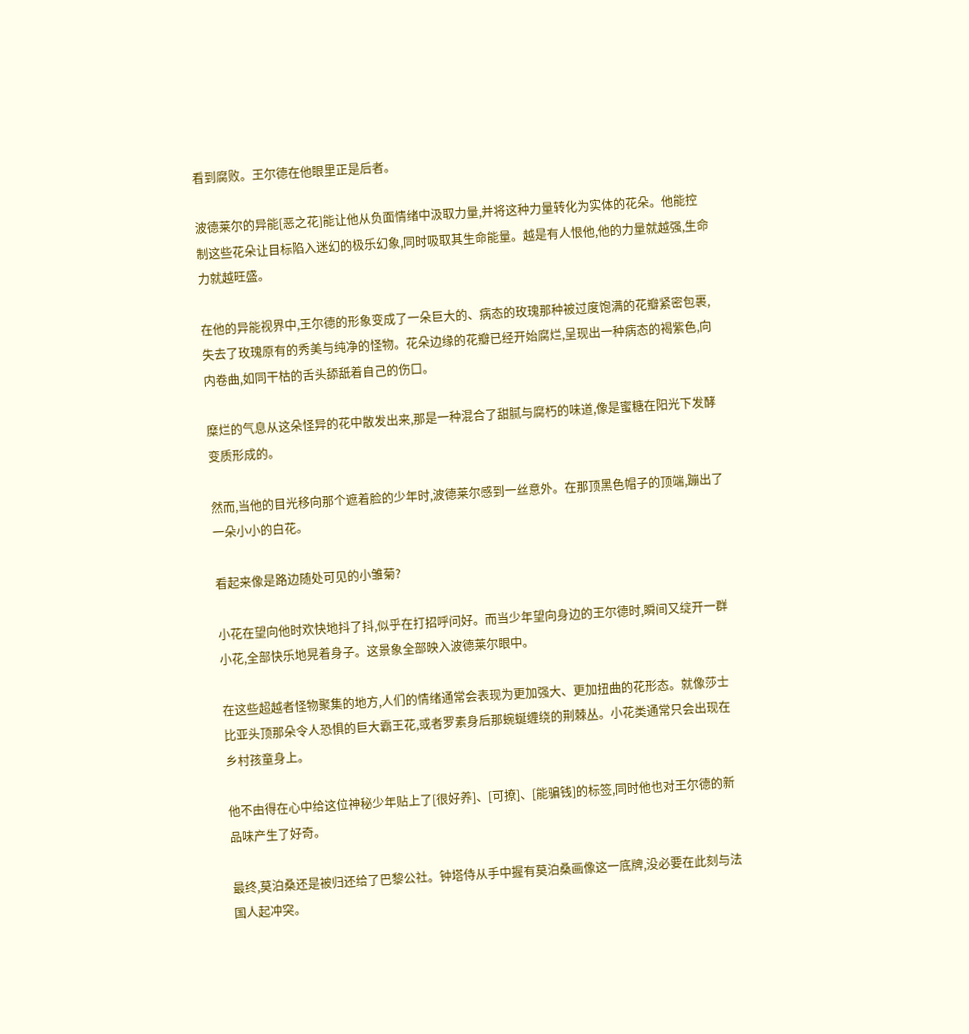看到腐败。王尔德在他眼里正是后者。

波德莱尔的异能[恶之花]能让他从负面情绪中汲取力量,并将这种力量转化为实体的花朵。他能控制这些花朵让目标陷入迷幻的极乐幻象,同时吸取其生命能量。越是有人恨他,他的力量就越强,生命力就越旺盛。

在他的异能视界中,王尔德的形象变成了一朵巨大的、病态的玫瑰那种被过度饱满的花瓣紧密包裹,失去了玫瑰原有的秀美与纯净的怪物。花朵边缘的花瓣已经开始腐烂,呈现出一种病态的褐紫色,向内卷曲,如同干枯的舌头舔舐着自己的伤口。

糜烂的气息从这朵怪异的花中散发出来,那是一种混合了甜腻与腐朽的味道,像是蜜糖在阳光下发酵变质形成的。

然而,当他的目光移向那个遮着脸的少年时,波德莱尔感到一丝意外。在那顶黑色帽子的顶端,蹦出了一朵小小的白花。

看起来像是路边随处可见的小雏菊?

小花在望向他时欢快地抖了抖,似乎在打招呼问好。而当少年望向身边的王尔德时,瞬间又绽开一群小花,全部快乐地晃着身子。这景象全部映入波德莱尔眼中。

在这些超越者怪物聚集的地方,人们的情绪通常会表现为更加强大、更加扭曲的花形态。就像莎士比亚头顶那朵令人恐惧的巨大霸王花,或者罗素身后那蜿蜒缠绕的荆棘丛。小花类通常只会出现在乡村孩童身上。

他不由得在心中给这位神秘少年贴上了[很好养]、[可撩]、[能骗钱]的标签,同时他也对王尔德的新品味产生了好奇。

最终,莫泊桑还是被归还给了巴黎公社。钟塔侍从手中握有莫泊桑画像这一底牌,没必要在此刻与法国人起冲突。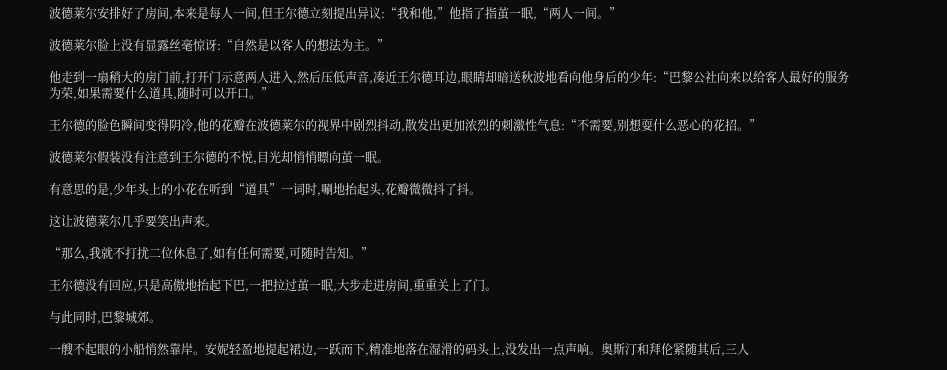波德莱尔安排好了房间,本来是每人一间,但王尔德立刻提出异议:“我和他,”他指了指茧一眠,“两人一间。”

波德莱尔脸上没有显露丝毫惊讶:“自然是以客人的想法为主。”

他走到一扇稍大的房门前,打开门示意两人进入,然后压低声音,凑近王尔德耳边,眼睛却暗送秋波地看向他身后的少年:“巴黎公社向来以给客人最好的服务为荣,如果需要什么道具,随时可以开口。”

王尔德的脸色瞬间变得阴冷,他的花瓣在波德莱尔的视界中剧烈抖动,散发出更加浓烈的刺激性气息:“不需要,别想耍什么恶心的花招。”

波德莱尔假装没有注意到王尔德的不悦,目光却悄悄瞟向茧一眠。

有意思的是,少年头上的小花在听到“道具”一词时,唰地抬起头,花瓣微微抖了抖。

这让波德莱尔几乎要笑出声来。

“那么,我就不打扰二位休息了,如有任何需要,可随时告知。”

王尔德没有回应,只是高傲地抬起下巴,一把拉过茧一眠,大步走进房间,重重关上了门。

与此同时,巴黎城郊。

一艘不起眼的小船悄然靠岸。安妮轻盈地提起裙边,一跃而下,精准地落在湿滑的码头上,没发出一点声响。奥斯汀和拜伦紧随其后,三人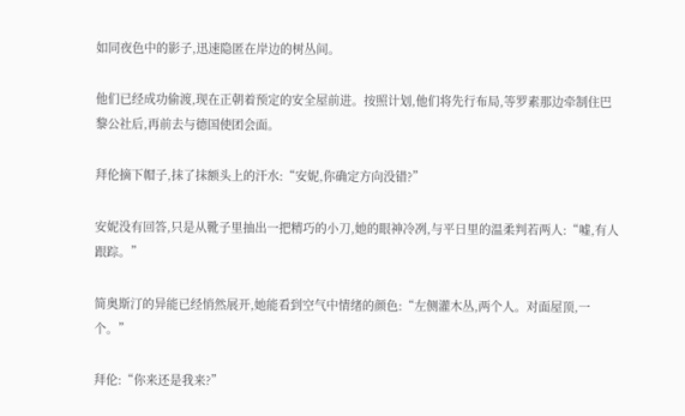如同夜色中的影子,迅速隐匿在岸边的树丛间。

他们已经成功偷渡,现在正朝着预定的安全屋前进。按照计划,他们将先行布局,等罗素那边牵制住巴黎公社后,再前去与德国使团会面。

拜伦摘下帽子,抹了抹额头上的汗水:“安妮,你确定方向没错?”

安妮没有回答,只是从靴子里抽出一把精巧的小刀,她的眼神冷冽,与平日里的温柔判若两人:“嘘,有人跟踪。”

简奥斯汀的异能已经悄然展开,她能看到空气中情绪的颜色:“左侧灌木丛,两个人。对面屋顶,一个。”

拜伦:“你来还是我来?”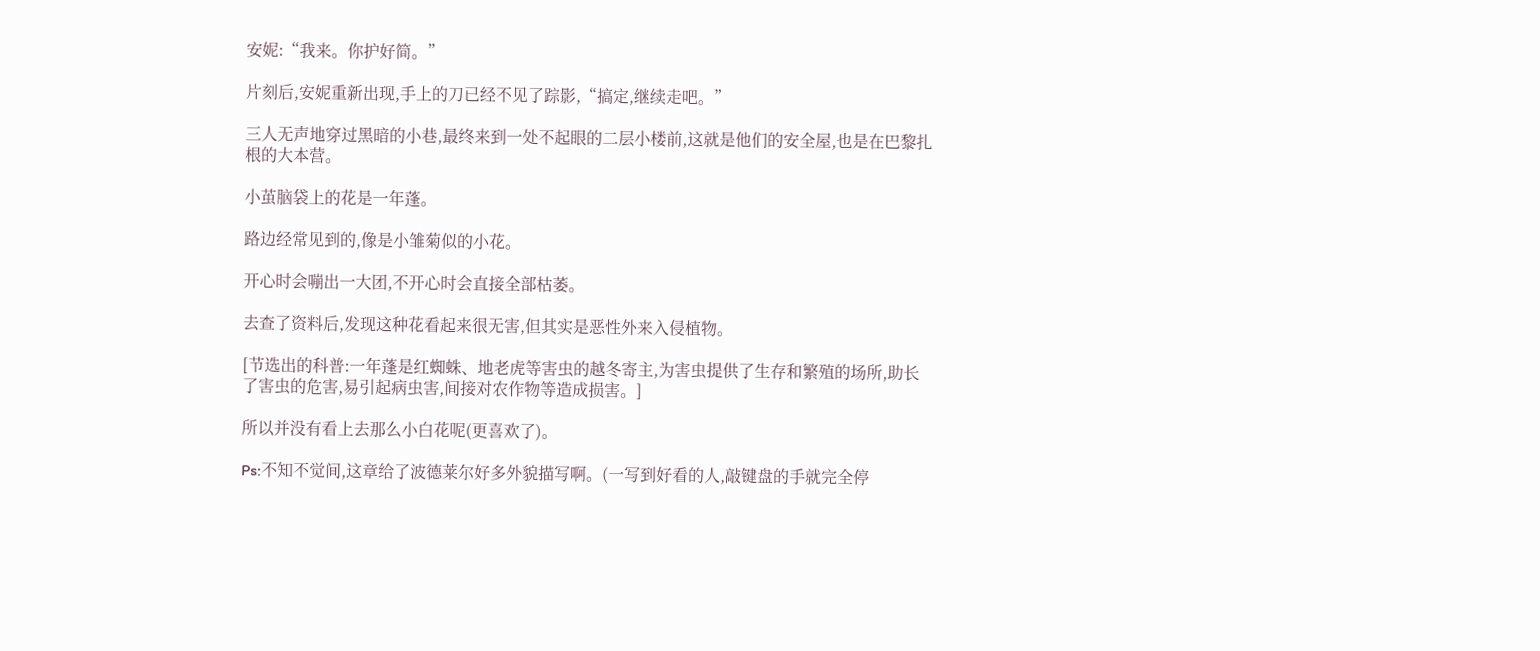安妮:“我来。你护好简。”

片刻后,安妮重新出现,手上的刀已经不见了踪影,“搞定,继续走吧。”

三人无声地穿过黑暗的小巷,最终来到一处不起眼的二层小楼前,这就是他们的安全屋,也是在巴黎扎根的大本营。

小茧脑袋上的花是一年蓬。

路边经常见到的,像是小雏菊似的小花。

开心时会嘣出一大团,不开心时会直接全部枯萎。

去查了资料后,发现这种花看起来很无害,但其实是恶性外来入侵植物。

[节选出的科普:一年蓬是红蜘蛛、地老虎等害虫的越冬寄主,为害虫提供了生存和繁殖的场所,助长了害虫的危害,易引起病虫害,间接对农作物等造成损害。]

所以并没有看上去那么小白花呢(更喜欢了)。

Ps:不知不觉间,这章给了波德莱尔好多外貌描写啊。(一写到好看的人,敲键盘的手就完全停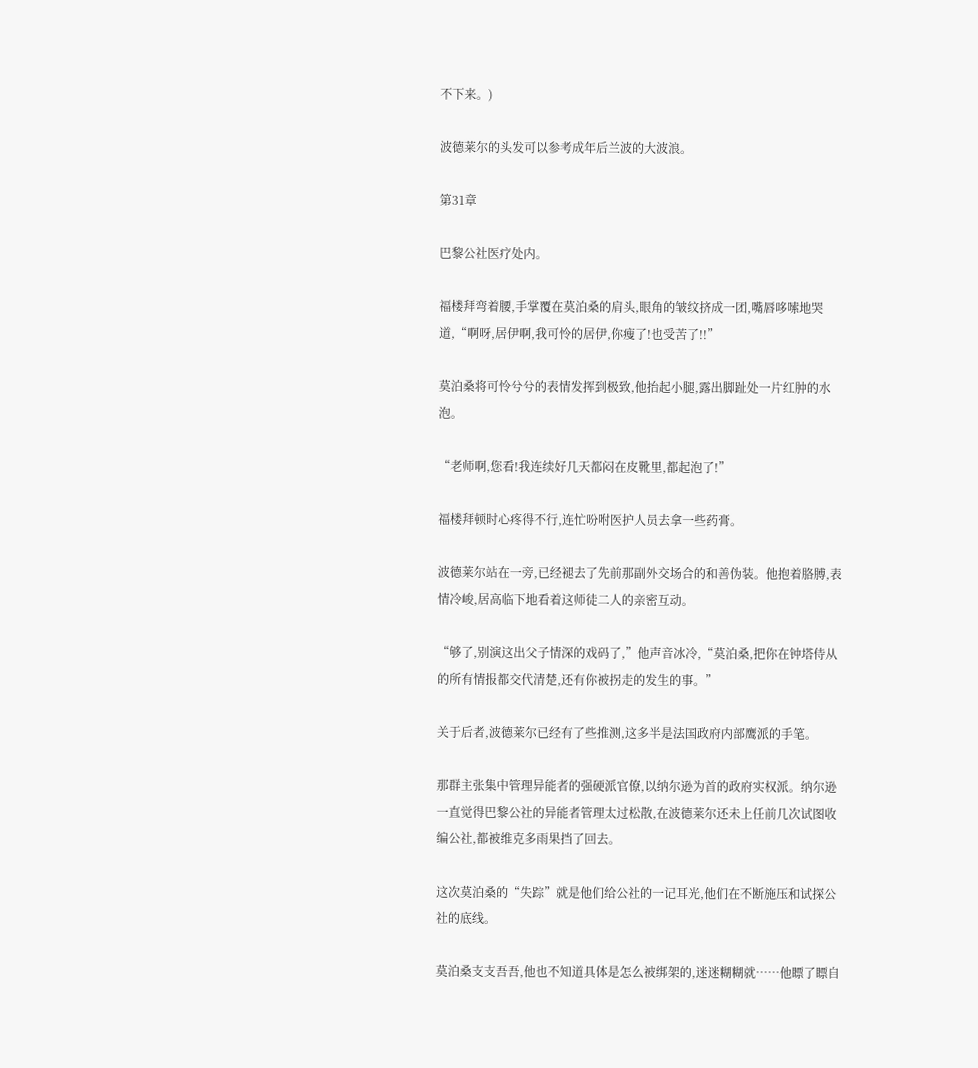不下来。)

波德莱尔的头发可以参考成年后兰波的大波浪。

第31章

巴黎公社医疗处内。

福楼拜弯着腰,手掌覆在莫泊桑的肩头,眼角的皱纹挤成一团,嘴唇哆嗦地哭道,“啊呀,居伊啊,我可怜的居伊,你瘦了!也受苦了!!”

莫泊桑将可怜兮兮的表情发挥到极致,他抬起小腿,露出脚趾处一片红肿的水泡。

“老师啊,您看!我连续好几天都闷在皮靴里,都起泡了!”

福楼拜顿时心疼得不行,连忙吩咐医护人员去拿一些药膏。

波德莱尔站在一旁,已经褪去了先前那副外交场合的和善伪装。他抱着胳膊,表情冷峻,居高临下地看着这师徒二人的亲密互动。

“够了,别演这出父子情深的戏码了,”他声音冰冷,“莫泊桑,把你在钟塔侍从的所有情报都交代清楚,还有你被拐走的发生的事。”

关于后者,波德莱尔已经有了些推测,这多半是法国政府内部鹰派的手笔。

那群主张集中管理异能者的强硬派官僚,以纳尔逊为首的政府实权派。纳尔逊一直觉得巴黎公社的异能者管理太过松散,在波德莱尔还未上任前几次试图收编公社,都被维克多雨果挡了回去。

这次莫泊桑的“失踪”就是他们给公社的一记耳光,他们在不断施压和试探公社的底线。

莫泊桑支支吾吾,他也不知道具体是怎么被绑架的,迷迷糊糊就……他瞟了瞟自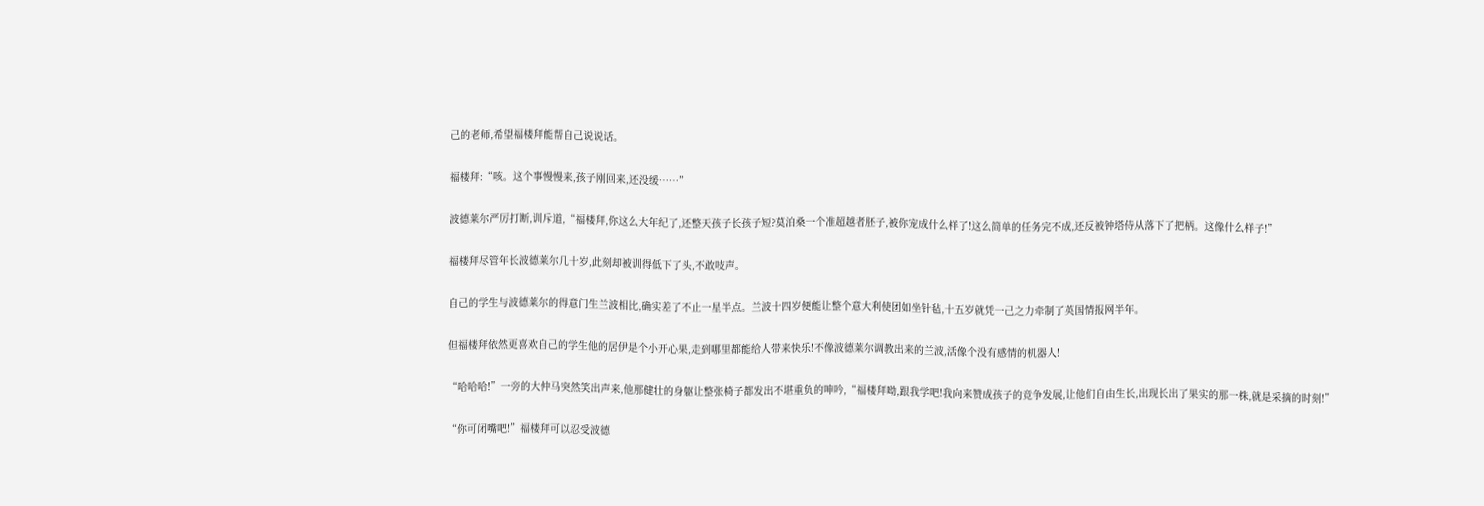己的老师,希望福楼拜能帮自己说说话。

福楼拜:“咳。这个事慢慢来,孩子刚回来,还没缓……”

波德莱尔严厉打断,训斥道,“福楼拜,你这么大年纪了,还整天孩子长孩子短?莫泊桑一个准超越者胚子,被你宠成什么样了!这么简单的任务完不成,还反被钟塔侍从落下了把柄。这像什么样子!”

福楼拜尽管年长波德莱尔几十岁,此刻却被训得低下了头,不敢吱声。

自己的学生与波德莱尔的得意门生兰波相比,确实差了不止一星半点。兰波十四岁便能让整个意大利使团如坐针毡,十五岁就凭一己之力牵制了英国情报网半年。

但福楼拜依然更喜欢自己的学生他的居伊是个小开心果,走到哪里都能给人带来快乐!不像波德莱尔调教出来的兰波,活像个没有感情的机器人!

“哈哈哈!”一旁的大仲马突然笑出声来,他那健壮的身躯让整张椅子都发出不堪重负的呻吟,“福楼拜呦,跟我学吧!我向来赞成孩子的竞争发展,让他们自由生长,出现长出了果实的那一株,就是采摘的时刻!”

“你可闭嘴吧!”福楼拜可以忍受波德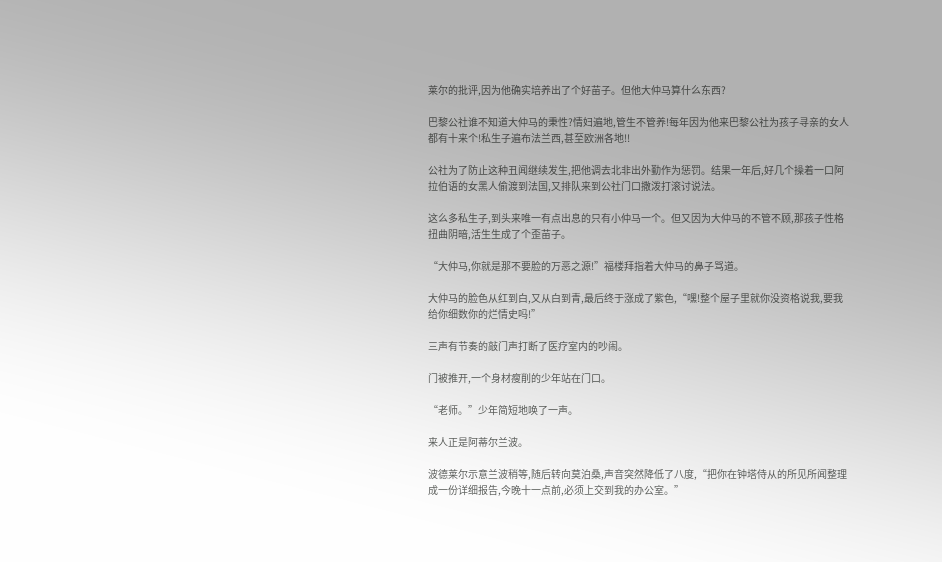莱尔的批评,因为他确实培养出了个好苗子。但他大仲马算什么东西?

巴黎公社谁不知道大仲马的秉性?情妇遍地,管生不管养!每年因为他来巴黎公社为孩子寻亲的女人都有十来个!私生子遍布法兰西,甚至欧洲各地!!

公社为了防止这种丑闻继续发生,把他调去北非出外勤作为惩罚。结果一年后,好几个操着一口阿拉伯语的女黑人偷渡到法国,又排队来到公社门口撒泼打滚讨说法。

这么多私生子,到头来唯一有点出息的只有小仲马一个。但又因为大仲马的不管不顾,那孩子性格扭曲阴暗,活生生成了个歪苗子。

“大仲马,你就是那不要脸的万恶之源!”福楼拜指着大仲马的鼻子骂道。

大仲马的脸色从红到白,又从白到青,最后终于涨成了紫色,“嘿!整个屋子里就你没资格说我,要我给你细数你的烂情史吗!”

三声有节奏的敲门声打断了医疗室内的吵闹。

门被推开,一个身材瘦削的少年站在门口。

“老师。”少年简短地唤了一声。

来人正是阿蒂尔兰波。

波德莱尔示意兰波稍等,随后转向莫泊桑,声音突然降低了八度,“把你在钟塔侍从的所见所闻整理成一份详细报告,今晚十一点前,必须上交到我的办公室。”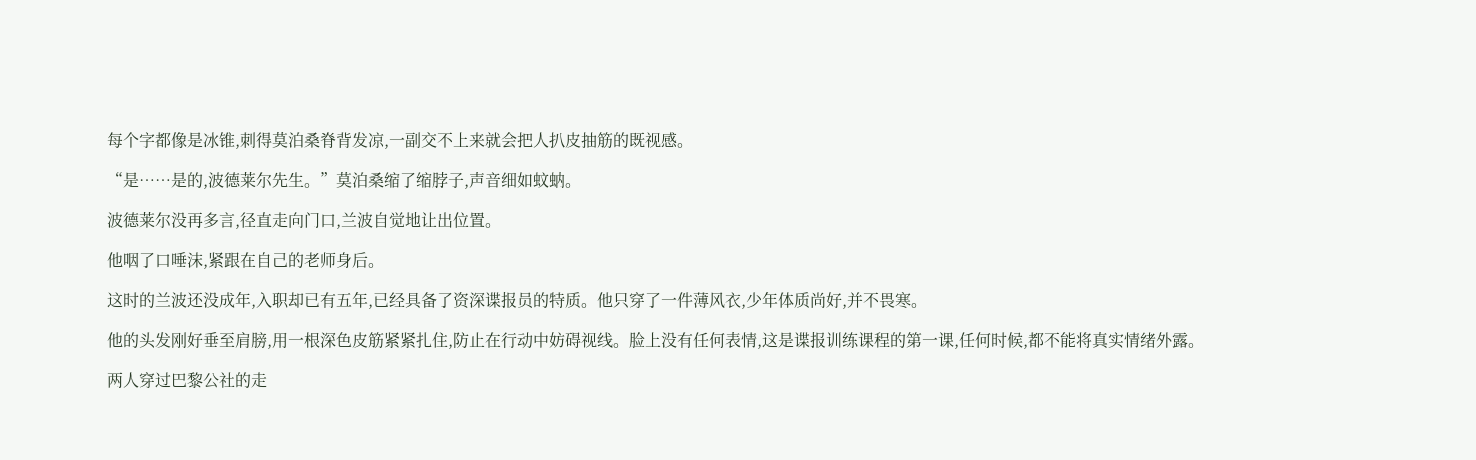每个字都像是冰锥,刺得莫泊桑脊背发凉,一副交不上来就会把人扒皮抽筋的既视感。

“是……是的,波德莱尔先生。”莫泊桑缩了缩脖子,声音细如蚊蚋。

波德莱尔没再多言,径直走向门口,兰波自觉地让出位置。

他咽了口唾沫,紧跟在自己的老师身后。

这时的兰波还没成年,入职却已有五年,已经具备了资深谍报员的特质。他只穿了一件薄风衣,少年体质尚好,并不畏寒。

他的头发刚好垂至肩膀,用一根深色皮筋紧紧扎住,防止在行动中妨碍视线。脸上没有任何表情,这是谍报训练课程的第一课,任何时候,都不能将真实情绪外露。

两人穿过巴黎公社的走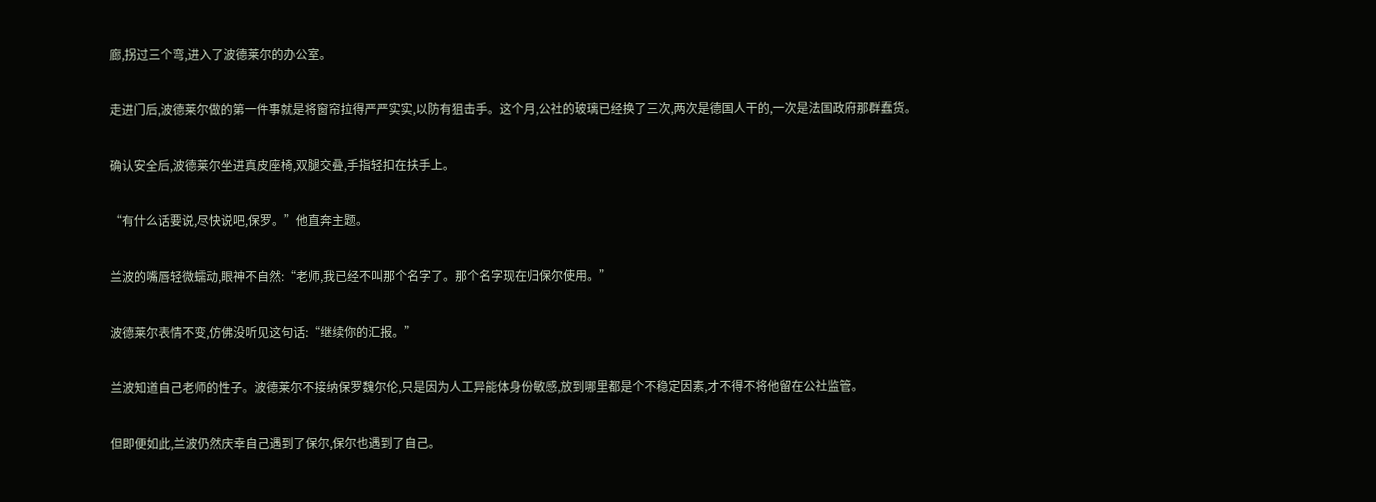廊,拐过三个弯,进入了波德莱尔的办公室。

走进门后,波德莱尔做的第一件事就是将窗帘拉得严严实实,以防有狙击手。这个月,公社的玻璃已经换了三次,两次是德国人干的,一次是法国政府那群蠢货。

确认安全后,波德莱尔坐进真皮座椅,双腿交叠,手指轻扣在扶手上。

“有什么话要说,尽快说吧,保罗。”他直奔主题。

兰波的嘴唇轻微蠕动,眼神不自然:“老师,我已经不叫那个名字了。那个名字现在归保尔使用。”

波德莱尔表情不变,仿佛没听见这句话:“继续你的汇报。”

兰波知道自己老师的性子。波德莱尔不接纳保罗魏尔伦,只是因为人工异能体身份敏感,放到哪里都是个不稳定因素,才不得不将他留在公社监管。

但即便如此,兰波仍然庆幸自己遇到了保尔,保尔也遇到了自己。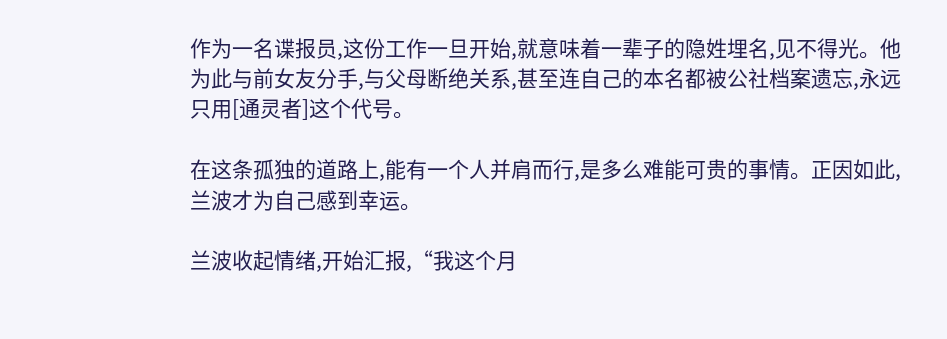作为一名谍报员,这份工作一旦开始,就意味着一辈子的隐姓埋名,见不得光。他为此与前女友分手,与父母断绝关系,甚至连自己的本名都被公社档案遗忘,永远只用[通灵者]这个代号。

在这条孤独的道路上,能有一个人并肩而行,是多么难能可贵的事情。正因如此,兰波才为自己感到幸运。

兰波收起情绪,开始汇报,“我这个月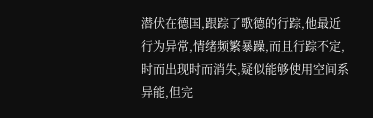潜伏在德国,跟踪了歌德的行踪,他最近行为异常,情绪频繁暴躁,而且行踪不定,时而出现时而消失,疑似能够使用空间系异能,但完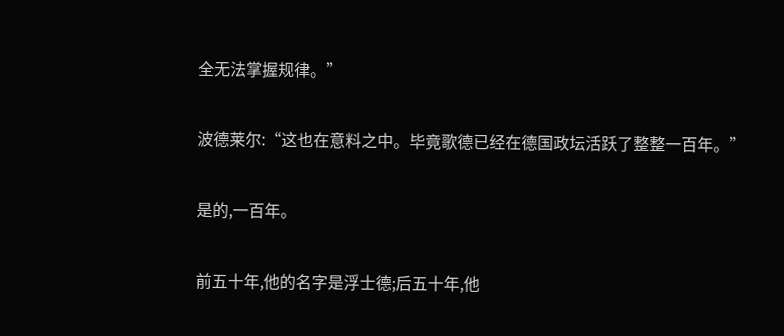全无法掌握规律。”

波德莱尔:“这也在意料之中。毕竟歌德已经在德国政坛活跃了整整一百年。”

是的,一百年。

前五十年,他的名字是浮士德;后五十年,他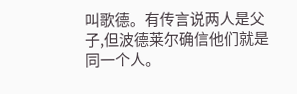叫歌德。有传言说两人是父子,但波德莱尔确信他们就是同一个人。